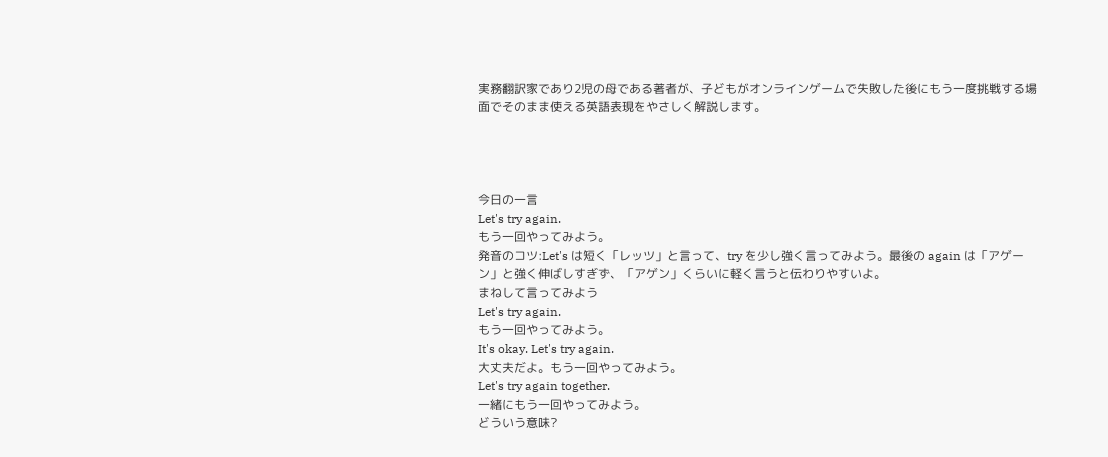実務翻訳家であり2児の母である著者が、子どもがオンラインゲームで失敗した後にもう一度挑戦する場面でそのまま使える英語表現をやさしく解説します。




今日の一言
Let's try again.
もう一回やってみよう。
発音のコツ:Let's は短く「レッツ」と言って、try を少し強く言ってみよう。最後の again は「アゲーン」と強く伸ばしすぎず、「アゲン」くらいに軽く言うと伝わりやすいよ。
まねして言ってみよう
Let's try again.
もう一回やってみよう。
It's okay. Let's try again.
大丈夫だよ。もう一回やってみよう。
Let's try again together.
一緒にもう一回やってみよう。
どういう意味?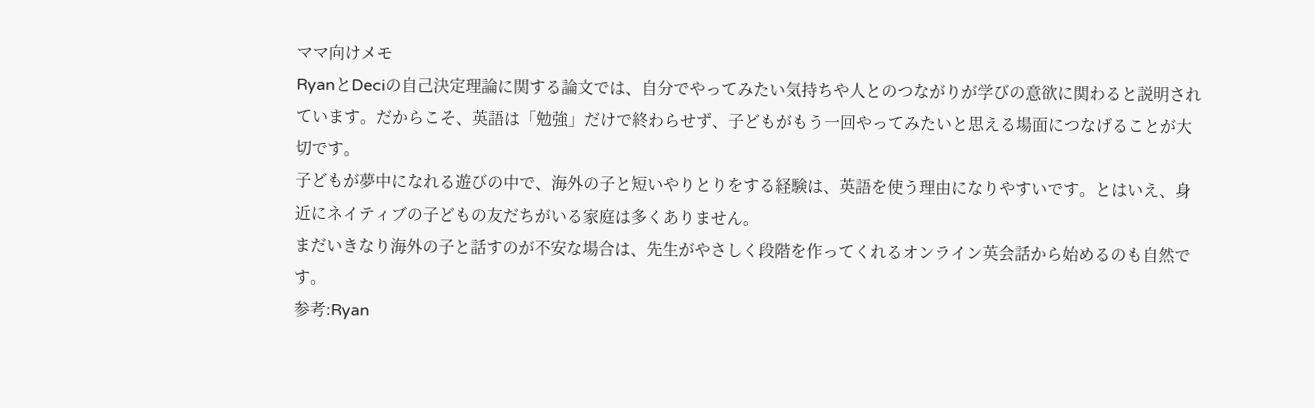ママ向けメモ
RyanとDeciの自己決定理論に関する論文では、自分でやってみたい気持ちや人とのつながりが学びの意欲に関わると説明されています。だからこそ、英語は「勉強」だけで終わらせず、子どもがもう一回やってみたいと思える場面につなげることが大切です。
子どもが夢中になれる遊びの中で、海外の子と短いやりとりをする経験は、英語を使う理由になりやすいです。とはいえ、身近にネイティブの子どもの友だちがいる家庭は多くありません。
まだいきなり海外の子と話すのが不安な場合は、先生がやさしく段階を作ってくれるオンライン英会話から始めるのも自然です。
参考:Ryan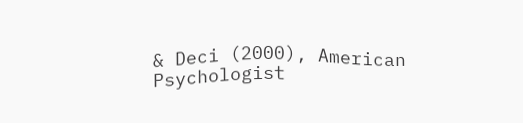& Deci (2000), American Psychologist